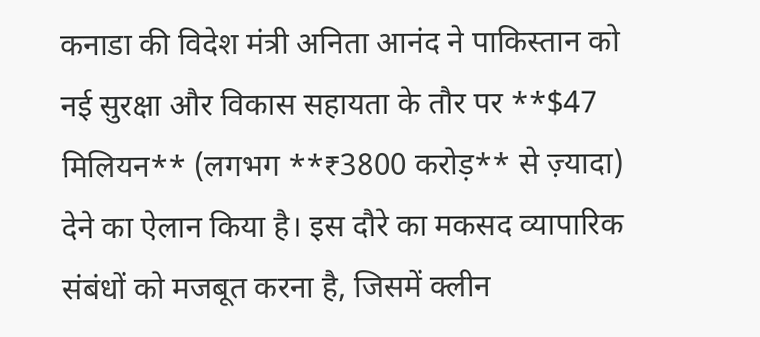कनाडा की विदेश मंत्री अनिता आनंद ने पाकिस्तान को नई सुरक्षा और विकास सहायता के तौर पर **$47 मिलियन** (लगभग **₹3800 करोड़** से ज़्यादा) देने का ऐलान किया है। इस दौरे का मकसद व्यापारिक संबंधों को मजबूत करना है, जिसमें क्लीन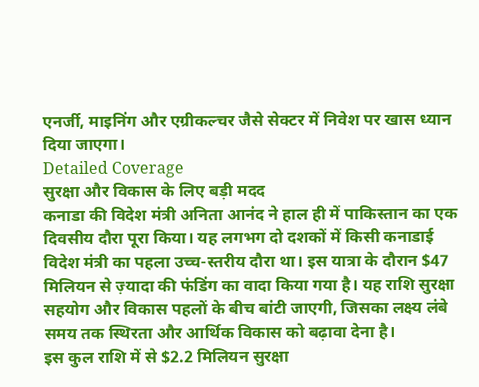एनर्जी, माइनिंग और एग्रीकल्चर जैसे सेक्टर में निवेश पर खास ध्यान दिया जाएगा।
Detailed Coverage
सुरक्षा और विकास के लिए बड़ी मदद
कनाडा की विदेश मंत्री अनिता आनंद ने हाल ही में पाकिस्तान का एक दिवसीय दौरा पूरा किया। यह लगभग दो दशकों में किसी कनाडाई विदेश मंत्री का पहला उच्च-स्तरीय दौरा था। इस यात्रा के दौरान $47 मिलियन से ज़्यादा की फंडिंग का वादा किया गया है। यह राशि सुरक्षा सहयोग और विकास पहलों के बीच बांटी जाएगी, जिसका लक्ष्य लंबे समय तक स्थिरता और आर्थिक विकास को बढ़ावा देना है।
इस कुल राशि में से $2.2 मिलियन सुरक्षा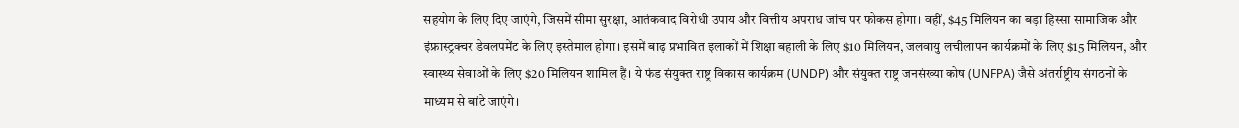सहयोग के लिए दिए जाएंगे, जिसमें सीमा सुरक्षा, आतंकवाद विरोधी उपाय और वित्तीय अपराध जांच पर फोकस होगा। वहीं, $45 मिलियन का बड़ा हिस्सा सामाजिक और इंफ्रास्ट्रक्चर डेवलपमेंट के लिए इस्तेमाल होगा। इसमें बाढ़ प्रभावित इलाकों में शिक्षा बहाली के लिए $10 मिलियन, जलवायु लचीलापन कार्यक्रमों के लिए $15 मिलियन, और स्वास्थ्य सेवाओं के लिए $20 मिलियन शामिल हैं। ये फंड संयुक्त राष्ट्र विकास कार्यक्रम (UNDP) और संयुक्त राष्ट्र जनसंख्या कोष (UNFPA) जैसे अंतर्राष्ट्रीय संगठनों के माध्यम से बांटे जाएंगे।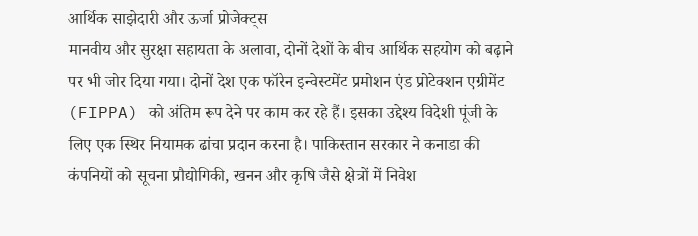आर्थिक साझेदारी और ऊर्जा प्रोजेक्ट्स
मानवीय और सुरक्षा सहायता के अलावा, दोनों देशों के बीच आर्थिक सहयोग को बढ़ाने पर भी जोर दिया गया। दोनों देश एक फॉरेन इन्वेस्टमेंट प्रमोशन एंड प्रोटेक्शन एग्रीमेंट (FIPPA) को अंतिम रूप देने पर काम कर रहे हैं। इसका उद्देश्य विदेशी पूंजी के लिए एक स्थिर नियामक ढांचा प्रदान करना है। पाकिस्तान सरकार ने कनाडा की कंपनियों को सूचना प्रौद्योगिकी, खनन और कृषि जैसे क्षेत्रों में निवेश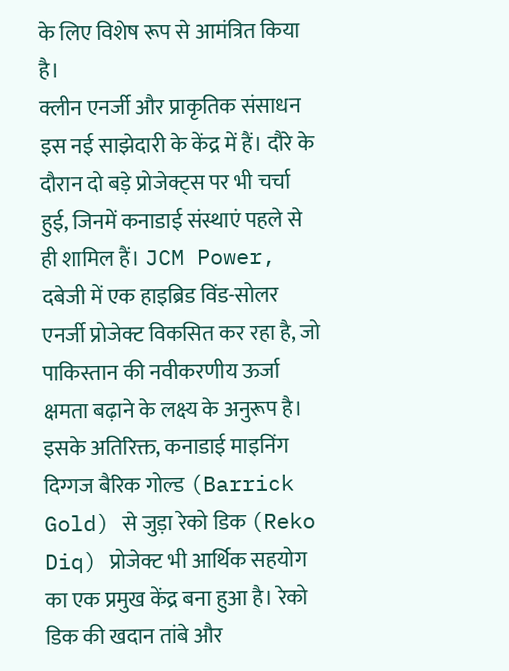के लिए विशेष रूप से आमंत्रित किया है।
क्लीन एनर्जी और प्राकृतिक संसाधन इस नई साझेदारी के केंद्र में हैं। दौरे के दौरान दो बड़े प्रोजेक्ट्स पर भी चर्चा हुई, जिनमें कनाडाई संस्थाएं पहले से ही शामिल हैं। JCM Power, दबेजी में एक हाइब्रिड विंड-सोलर एनर्जी प्रोजेक्ट विकसित कर रहा है, जो पाकिस्तान की नवीकरणीय ऊर्जा क्षमता बढ़ाने के लक्ष्य के अनुरूप है। इसके अतिरिक्त, कनाडाई माइनिंग दिग्गज बैरिक गोल्ड (Barrick Gold) से जुड़ा रेको डिक (Reko Diq) प्रोजेक्ट भी आर्थिक सहयोग का एक प्रमुख केंद्र बना हुआ है। रेको डिक की खदान तांबे और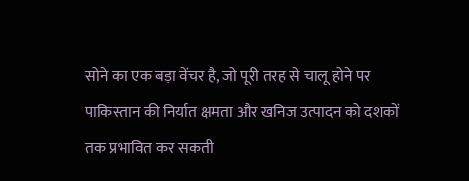सोने का एक बड़ा वेंचर है, जो पूरी तरह से चालू होने पर पाकिस्तान की निर्यात क्षमता और खनिज उत्पादन को दशकों तक प्रभावित कर सकती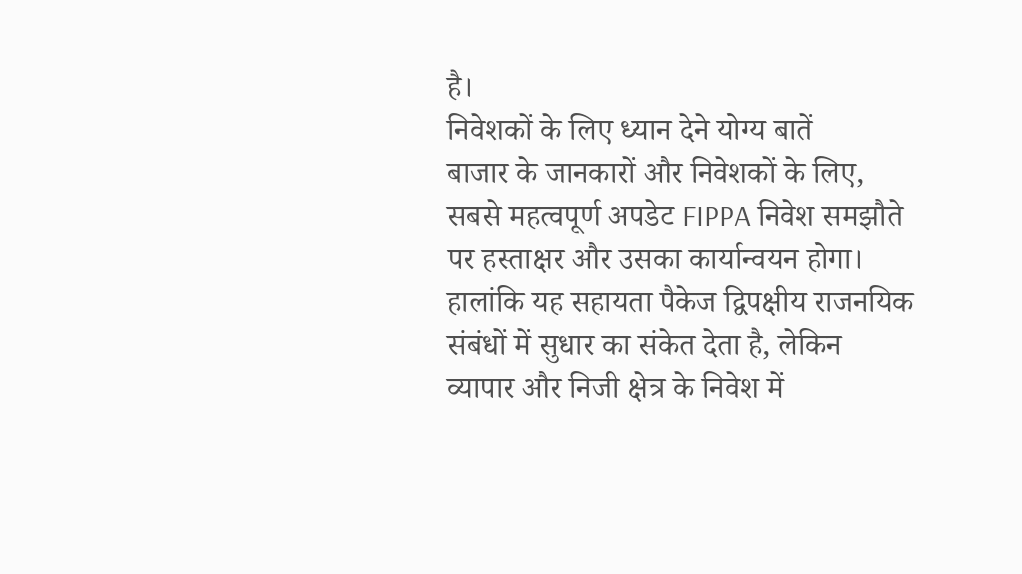है।
निवेशकों के लिए ध्यान देने योग्य बातें
बाजार के जानकारों और निवेशकों के लिए, सबसे महत्वपूर्ण अपडेट FIPPA निवेश समझौते पर हस्ताक्षर और उसका कार्यान्वयन होगा। हालांकि यह सहायता पैकेज द्विपक्षीय राजनयिक संबंधों में सुधार का संकेत देता है, लेकिन व्यापार और निजी क्षेत्र के निवेश में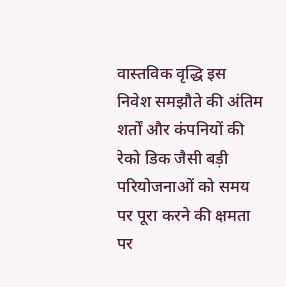वास्तविक वृद्धि इस निवेश समझौते की अंतिम शर्तों और कंपनियों की रेको डिक जैसी बड़ी परियोजनाओं को समय पर पूरा करने की क्षमता पर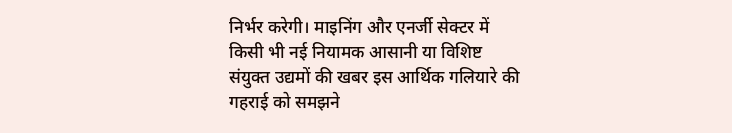निर्भर करेगी। माइनिंग और एनर्जी सेक्टर में किसी भी नई नियामक आसानी या विशिष्ट संयुक्त उद्यमों की खबर इस आर्थिक गलियारे की गहराई को समझने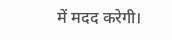में मदद करेगी।